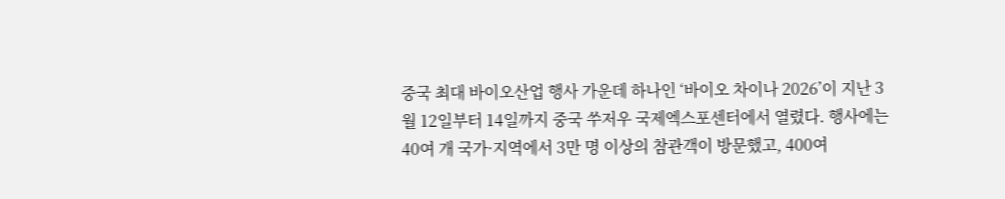중국 최대 바이오산업 행사 가운데 하나인 ‘바이오 차이나 2026’이 지난 3월 12일부터 14일까지 중국 쑤저우 국제엑스포센터에서 열렸다. 행사에는 40여 개 국가·지역에서 3만 명 이상의 참관객이 방문했고, 400여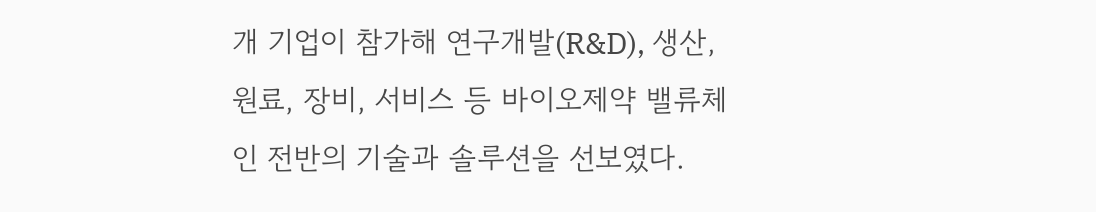개 기업이 참가해 연구개발(R&D), 생산, 원료, 장비, 서비스 등 바이오제약 밸류체인 전반의 기술과 솔루션을 선보였다.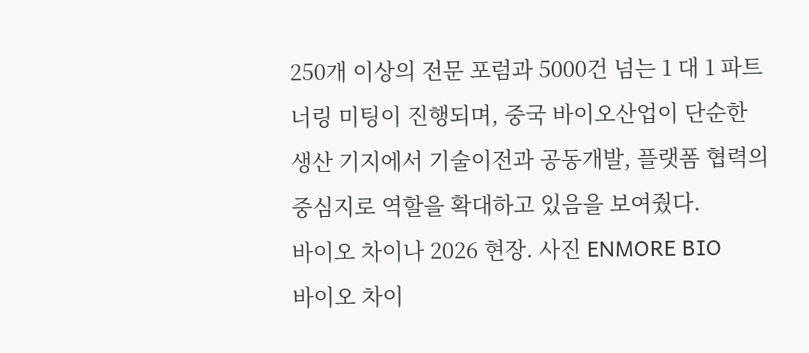250개 이상의 전문 포럼과 5000건 넘는 1 대 1 파트너링 미팅이 진행되며, 중국 바이오산업이 단순한 생산 기지에서 기술이전과 공동개발, 플랫폼 협력의 중심지로 역할을 확대하고 있음을 보여줬다.
바이오 차이나 2026 현장. 사진 ENMORE BIO
바이오 차이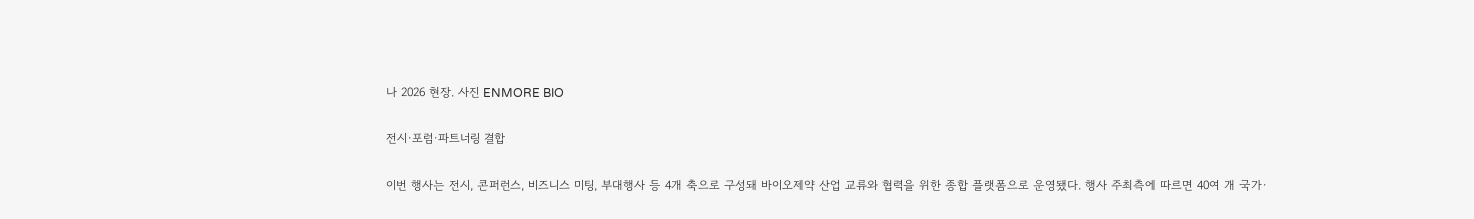나 2026 현장. 사진 ENMORE BIO

전시·포럼·파트너링 결합

이번 행사는 전시, 콘퍼런스, 비즈니스 미팅, 부대행사 등 4개 축으로 구성돼 바이오제약 산업 교류와 협력을 위한 종합 플랫폼으로 운영됐다. 행사 주최측에 따르면 40여 개 국가·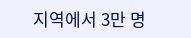지역에서 3만 명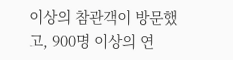이상의 참관객이 방문했고, 900명 이상의 연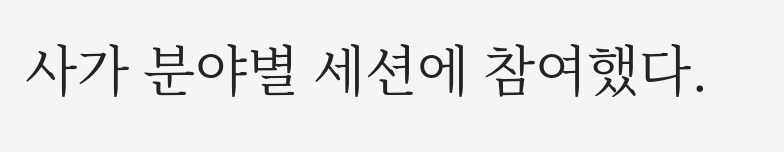사가 분야별 세션에 참여했다.